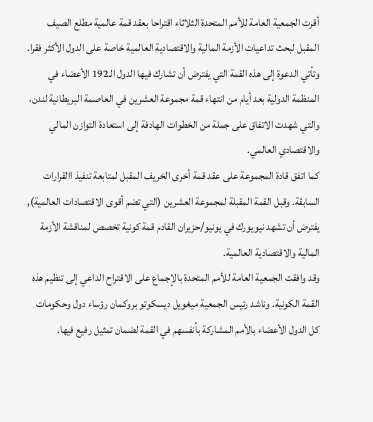أقرت الجمعية العامة للأمم المتحدة الثلاثاء اقتراحا بعقد قمة عالمية مطلع الصيف المقبل لبحث تداعيات الأزمة المالية والاقتصادية العالمية خاصة على الدول الأكثر فقرا.
وتأتي الدعوة إلى هذه القمة التي يفترض أن تشارك فيها الدول الـ192 الأعضاء في المنظمة الدولية بعد أيام من انتهاء قمة مجموعة العشرين في العاصمة البريطانية لندن، والتي شهدت الاتفاق على جملة من الخطوات الهادفة إلى استعادة التوازن المالي والاقتصادي العالمي.
كما اتفق قادة المجموعة على عقد قمة أخرى الخريف المقبل لمتابعة تنفيذ االقرارات السابقة. وقبل القمة المقبلة لمجموعة العشرين (التي تضم أقوى الاقتصادات العالمية), يفترض أن تشهد نيويورك في يونيو/حزيران القادم قمة كونية تخصص لمناقشة الأزمة المالية والاقتصادية العالمية.
وقد وافقت الجمعية العامة للأمم المتحدة بالإجماع على الاقتراح الداعي إلى تنظيم هذه القمة الكونية. وناشد رئيس الجمعية ميغويل ديسكوتو بروكمان رؤساء دول وحكومات كل الدول الأعضاء بالأمم المشاركة بأنفسهم في القمة لضمان تمثيل رفيع فيها.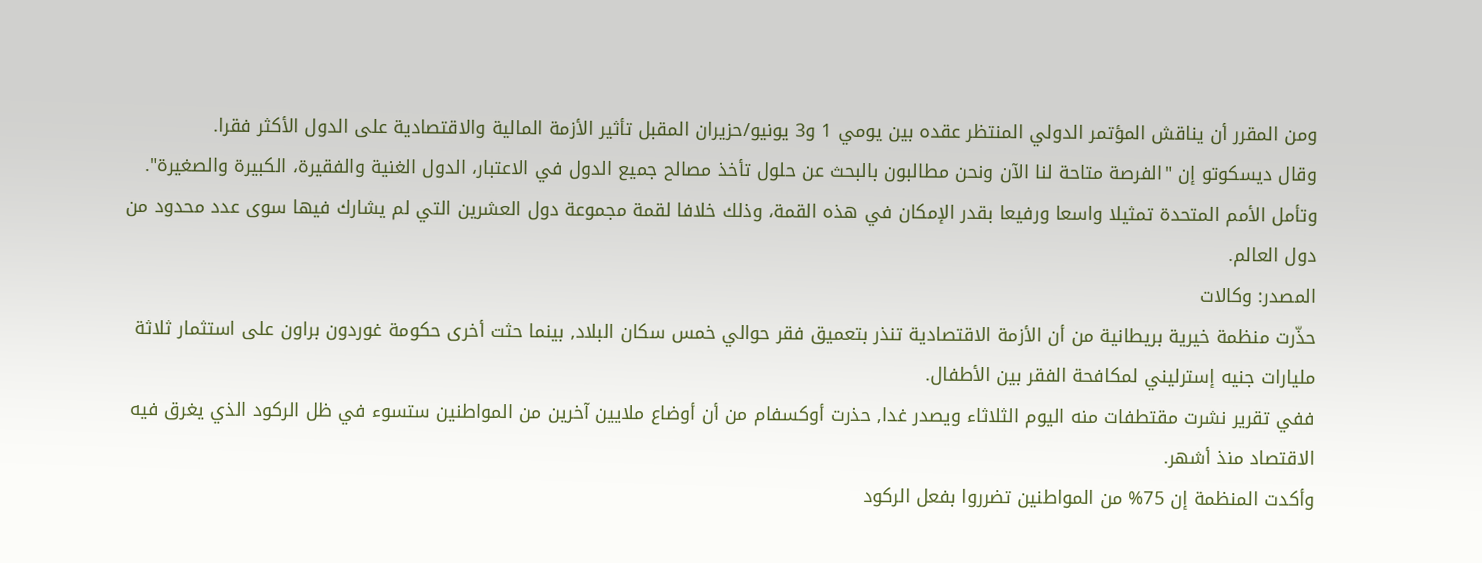ومن المقرر أن يناقش المؤتمر الدولي المنتظر عقده بين يومي 1 و3 يونيو/حزيران المقبل تأثير الأزمة المالية والاقتصادية على الدول الأكثر فقرا.
وقال ديسكوتو إن "الفرصة متاحة لنا الآن ونحن مطالبون بالبحث عن حلول تأخذ مصالح جميع الدول في الاعتبار، الدول الغنية والفقيرة، الكبيرة والصغيرة".
وتأمل الأمم المتحدة تمثيلا واسعا ورفيعا بقدر الإمكان في هذه القمة، وذلك خلافا لقمة مجموعة دول العشرين التي لم يشارك فيها سوى عدد محدود من دول العالم.
المصدر: وكالات
حذّرت منظمة خيرية بريطانية من أن الأزمة الاقتصادية تنذر بتعميق فقر حوالي خمس سكان البلاد, بينما حثت أخرى حكومة غوردون براون على استثمار ثلاثة مليارات جنيه إسترليني لمكافحة الفقر بين الأطفال.
ففي تقرير نشرت مقتطفات منه اليوم الثلاثاء ويصدر غدا, حذرت أوكسفام من أن أوضاع ملايين آخرين من المواطنين ستسوء في ظل الركود الذي يغرق فيه الاقتصاد منذ أشهر.
وأكدت المنظمة إن 75% من المواطنين تضرروا بفعل الركود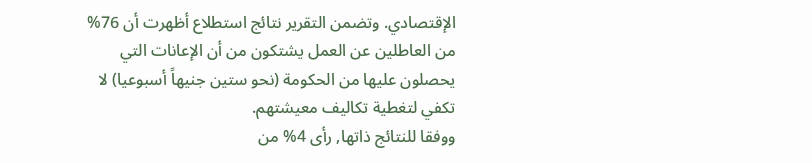الإقتصادي. وتضمن التقرير نتائج استطلاع أظهرت أن 76% من العاطلين عن العمل يشتكون من أن الإعانات التي يحصلون عليها من الحكومة (نحو ستين جنيهاً أسبوعيا) لا تكفي لتغطية تكاليف معيشتهم.
ووفقا للنتائج ذاتها, رأى 4% من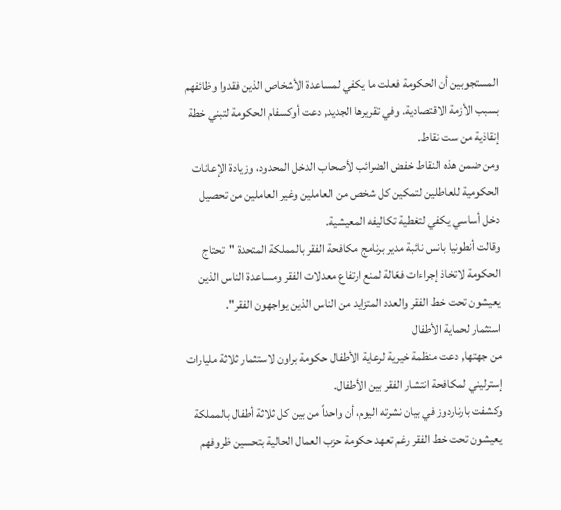المستجوبين أن الحكومة فعلت ما يكفي لمساعدة الأشخاص الذين فقدوا وظائفهم بسبب الأزمة الاقتصادية. وفي تقريرها الجديد, دعت أوكسفام الحكومة لتبني خطة إنقاذية من ست نقاط.
ومن ضمن هذه النقاط خفض الضرائب لأصحاب الدخل المحدود، وزيادة الإعانات الحكومية للعاطلين لتمكين كل شخص من العاملين وغير العاملين من تحصيل دخل أساسي يكفي لتغطية تكاليفه المعيشية.
وقالت أنطونيا بانس نائبة مدير برنامج مكافحة الفقر بالمملكة المتحدة "تحتاج الحكومة لاتخاذ إجراءات فعّالة لمنع ارتفاع معدلات الفقر ومساعدة الناس الذين يعيشون تحت خط الفقر والعدد المتزايد من الناس الذين يواجهون الفقر".
استثمار لحماية الأطفال
من جهتها, دعت منظمة خيرية لرعاية الأطفال حكومة براون لاستثمار ثلاثة مليارات إسترليني لمكافحة انتشار الفقر بين الأطفال.
وكشفت بارناردوز في بيان نشرته اليوم، أن واحداً من بين كل ثلاثة أطفال بالمملكة يعيشون تحت خط الفقر رغم تعهد حكومة حزب العمال الحالية بتحسين ظروفهم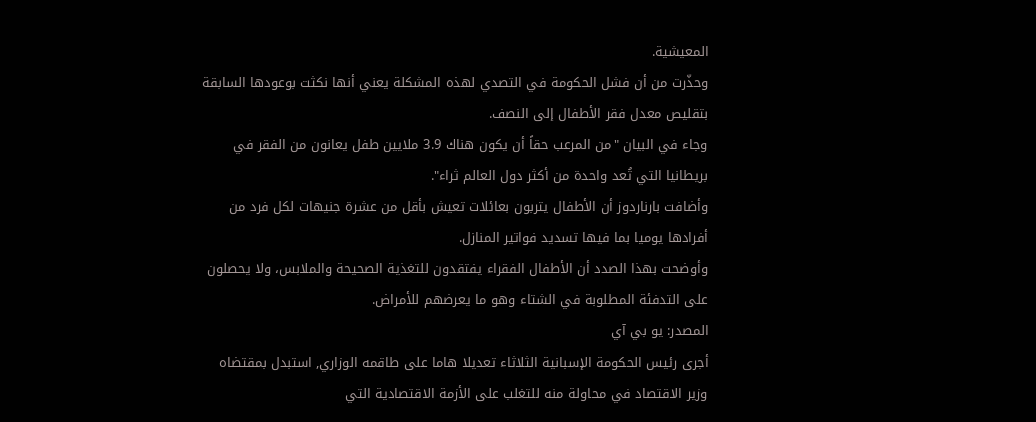المعيشية.
وحذّرت من أن فشل الحكومة في التصدي لهذه المشكلة يعني أنها نكثت بوعودها السابقة بتقليص معدل فقر الأطفال إلى النصف.
وجاء في البيان "من المرعب حقاً أن يكون هناك 3.9 ملايين طفل يعانون من الفقر في بريطانيا التي تُعد واحدة من أكثر دول العالم ثراء".
وأضافت بارناردوز أن الأطفال يتربون بعائلات تعيش بأقل من عشرة جنيهات لكل فرد من أفرادها يوميا بما فيها تسديد فواتير المنازل.
وأوضحت بهذا الصدد أن الأطفال الفقراء يفتقدون للتغذية الصحيحة والملابس، ولا يحصلون على التدفئة المطلوبة في الشتاء وهو ما يعرضهم للأمراض.
المصدر: يو بي آي
أجرى رئيس الحكومة الإسبانية الثلاثاء تعديلا هاما على طاقمه الوزاري, استبدل بمقتضاه وزير الاقتصاد في محاولة منه للتغلب على الأزمة الاقتصادية التي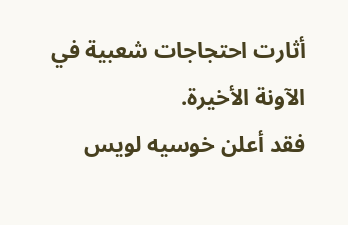أثارت احتجاجات شعبية في الآونة الأخيرة.
فقد أعلن خوسيه لويس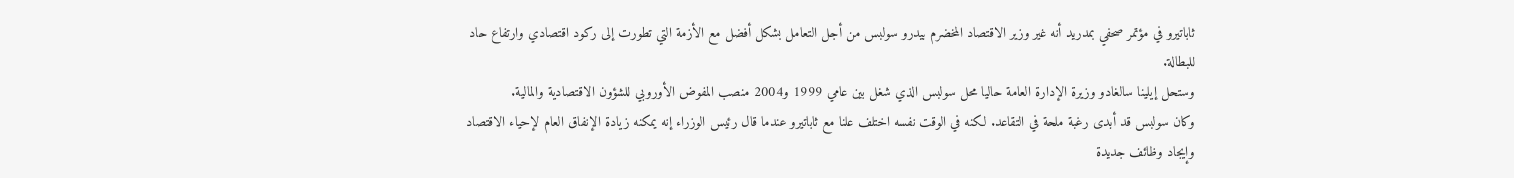ثاباتيرو في مؤتمر صحفي بمدريد أنه غير وزير الاقتصاد المخضرم بيدرو سولبس من أجل التعامل بشكل أفضل مع الأزمة التي تطورت إلى ركود اقتصادي وارتفاع حاد للبطالة.
وستحل إيلينا سالغادو وزيرة الإدارة العامة حاليا محل سولبس الذي شغل بين عامي 1999 و2004 منصب المفوض الأوروبي للشؤون الاقتصادية والمالية.
وكان سولبس قد أبدى رغبة ملحة في التقاعد. لكنه في الوقت نفسه اختلف علنا مع ثاباتيرو عندما قال رئيس الوزراء إنه يمكنه زيادة الإنفاق العام لإحياء الاقتصاد وإيجاد وظائف جديدة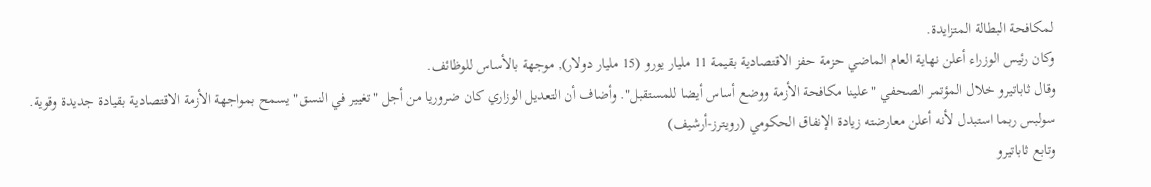لمكافحة البطالة المتزايدة.
وكان رئيس الوزراء أعلن نهاية العام الماضي حزمة حفز الاقتصادية بقيمة 11 مليار يورو (15 مليار دولار), موجهة بالأساس للوظائف.
وقال ثاباتيرو خلال المؤتمر الصحفي "علينا مكافحة الأزمة ووضع أساس أيضا للمستقبل". وأضاف أن التعديل الوزاري كان ضروريا من أجل "تغيير في النسق" يسمح بمواجهة الأزمة الاقتصادية بقيادة جديدة وقوية.
سولبس ربما استبدل لأنه أعلن معارضته زيادة الإنفاق الحكومي (رويترز-أرشيف)
وتابع ثاباتيرو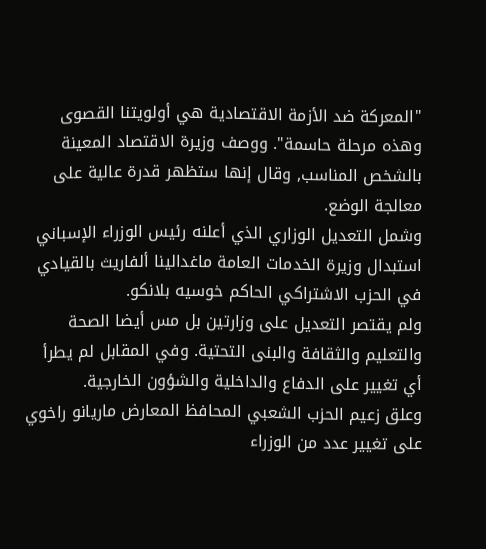"المعركة ضد الأزمة الاقتصادية هي أولويتنا القصوى وهذه مرحلة حاسمة". ووصف وزيرة الاقتصاد المعينة بالشخص المناسب, وقال إنها ستظهر قدرة عالية على معالجة الوضع.
وشمل التعديل الوزاري الذي أعلنه رئيس الوزراء الإسباني استبدال وزيرة الخدمات العامة ماغدالينا ألفاريث بالقيادي في الحزب الاشتراكي الحاكم خوسيه بلانكو.
ولم يقتصر التعديل على وزارتين بل مس أيضا الصحة والتعليم والثقافة والبنى التحتية. وفي المقابل لم يطرأ أي تغيير على الدفاع والداخلية والشؤون الخارجية.
وعلق زعيم الحزب الشعبي المحافظ المعارض ماريانو راخوي على تغيير عدد من الوزراء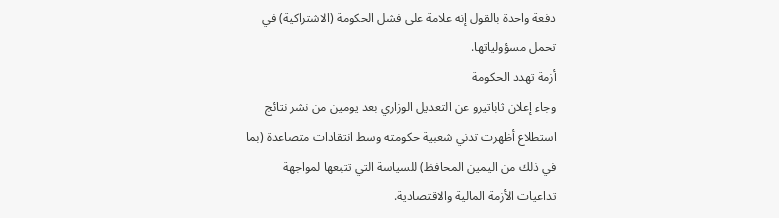دفعة واحدة بالقول إنه علامة على فشل الحكومة (الاشتراكية) في تحمل مسؤولياتها.
أزمة تهدد الحكومة
وجاء إعلان ثاباتيرو عن التعديل الوزاري بعد يومين من نشر نتائج استطلاع أظهرت تدني شعبية حكومته وسط انتقادات متصاعدة (بما في ذلك من اليمين المحافظ) للسياسة التي تتبعها لمواجهة تداعيات الأزمة المالية والاقتصادية.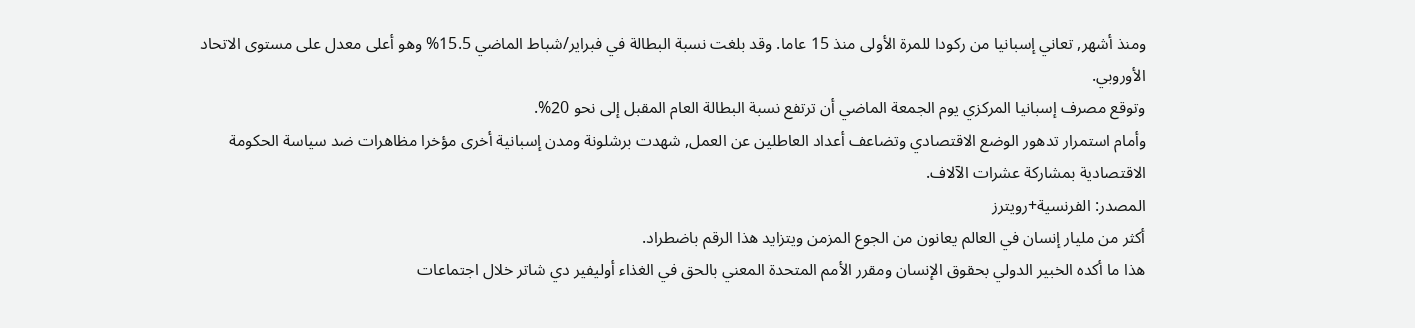ومنذ أشهر, تعاني إسبانيا من ركودا للمرة الأولى منذ 15 عاما. وقد بلغت نسبة البطالة في فبراير/شباط الماضي 15.5% وهو أعلى معدل على مستوى الاتحاد الأوروبي.
وتوقع مصرف إسبانيا المركزي يوم الجمعة الماضي أن ترتفع نسبة البطالة العام المقبل إلى نحو 20%.
وأمام استمرار تدهور الوضع الاقتصادي وتضاعف أعداد العاطلين عن العمل, شهدت برشلونة ومدن إسبانية أخرى مؤخرا مظاهرات ضد سياسة الحكومة الاقتصادية بمشاركة عشرات الآلاف.
المصدر: الفرنسية+رويترز
أكثر من مليار إنسان في العالم يعانون من الجوع المزمن ويتزايد هذا الرقم باضطراد.
هذا ما أكده الخبير الدولي بحقوق الإنسان ومقرر الأمم المتحدة المعني بالحق في الغذاء أوليفير دي شاتر خلال اجتماعات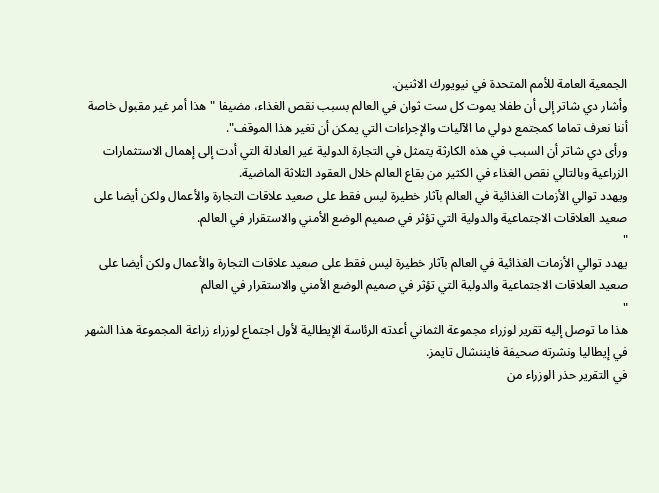الجمعية العامة للأمم المتحدة في نيويورك الاثنين.
وأشار دي شاتر إلى أن طفلا يموت كل ست ثوان في العالم بسبب نقص الغذاء، مضيفا "هذا أمر غير مقبول خاصة أننا نعرف تماما كمجتمع دولي ما الآليات والإجراءات التي يمكن أن تغير هذا الموقف".
ورأى دي شاتر أن السبب في هذه الكارثة يتمثل في التجارة الدولية غير العادلة التي أدت إلى إهمال الاستثمارات الزراعية وبالتالي نقص الغذاء في الكثير من بقاع العالم خلال العقود الثلاثة الماضية.
ويهدد توالي الأزمات الغذائية في العالم بآثار خطيرة ليس فقط على صعيد علاقات التجارة والأعمال ولكن أيضا على صعيد العلاقات الاجتماعية والدولية التي تؤثر في صميم الوضع الأمني والاستقرار في العالم.
"
يهدد توالي الأزمات الغذائية في العالم بآثار خطيرة ليس فقط على صعيد علاقات التجارة والأعمال ولكن أيضا على صعيد العلاقات الاجتماعية والدولية التي تؤثر في صميم الوضع الأمني والاستقرار في العالم
"
هذا ما توصل إليه تقرير لوزراء مجموعة الثماني أعدته الرئاسة الإيطالية لأول اجتماع لوزراء زراعة المجموعة هذا الشهر في إيطاليا ونشرته صحيفة فايننشال تايمز.
في التقرير حذر الوزراء من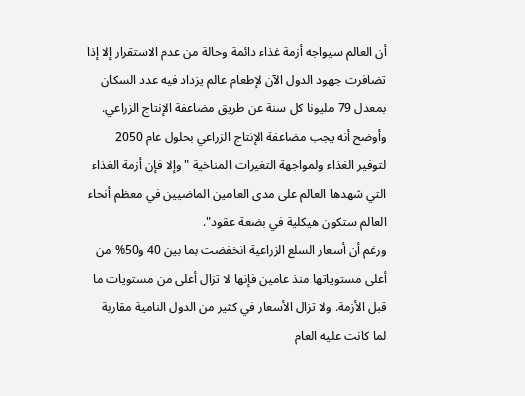أن العالم سيواجه أزمة غذاء دائمة وحالة من عدم الاستقرار إلا إذا تضافرت جهود الدول الآن لإطعام عالم يزداد فيه عدد السكان بمعدل 79 مليونا كل سنة عن طريق مضاعفة الإنتاج الزراعي.
وأوضح أنه يجب مضاعفة الإنتاج الزراعي بحلول عام 2050 لتوفير الغذاء ولمواجهة التغيرات المناخية "وإلا فإن أزمة الغذاء التي شهدها العالم على مدى العامين الماضيين في معظم أنحاء العالم ستكون هيكلية في بضعة عقود".
ورغم أن أسعار السلع الزراعية انخفضت بما بين 40 و50% من أعلى مستوياتها منذ عامين فإنها لا تزال أعلى من مستويات ما قبل الأزمة. ولا تزال الأسعار في كثير من الدول النامية مقاربة لما كانت عليه العام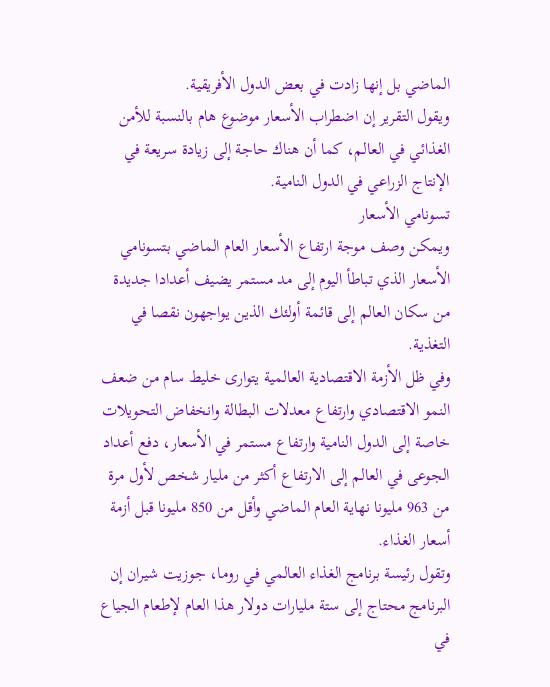الماضي بل إنها زادت في بعض الدول الأفريقية.
ويقول التقرير إن اضطراب الأسعار موضوع هام بالنسبة للأمن الغذائي في العالم، كما أن هناك حاجة إلى زيادة سريعة في الإنتاج الزراعي في الدول النامية.
تسونامي الأسعار
ويمكن وصف موجة ارتفاع الأسعار العام الماضي بتسونامي الأسعار الذي تباطأ اليوم إلى مد مستمر يضيف أعدادا جديدة من سكان العالم إلى قائمة أولئك الذين يواجهون نقصا في التغذية.
وفي ظل الأزمة الاقتصادية العالمية يتوارى خليط سام من ضعف النمو الاقتصادي وارتفاع معدلات البطالة وانخفاض التحويلات خاصة إلى الدول النامية وارتفاع مستمر في الأسعار، دفع أعداد الجوعى في العالم إلى الارتفاع أكثر من مليار شخص لأول مرة من 963 مليونا نهاية العام الماضي وأقل من 850 مليونا قبل أزمة أسعار الغذاء.
وتقول رئيسة برنامج الغذاء العالمي في روما، جوزيت شيران إن البرنامج محتاج إلى ستة مليارات دولار هذا العام لإطعام الجياع في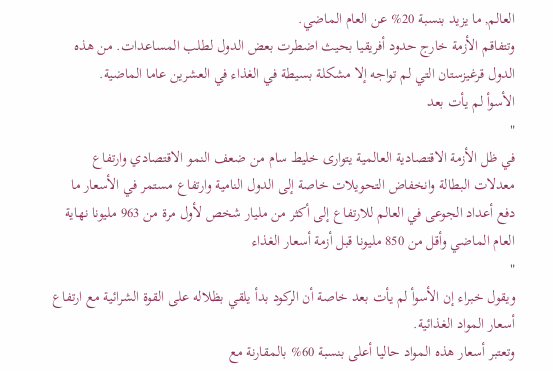العالم, ما يزيد بنسبة 20% عن العام الماضي.
وتتفاقم الأزمة خارج حدود أفريقيا بحيث اضطرت بعض الدول لطلب المساعدات. من هذه الدول قرغيزستان التي لم تواجه إلا مشكلة بسيطة في الغذاء في العشرين عاما الماضية.
الأسوأ لم يأت بعد
"
في ظل الأزمة الاقتصادية العالمية يتوارى خليط سام من ضعف النمو الاقتصادي وارتفاع معدلات البطالة وانخفاض التحويلات خاصة إلى الدول النامية وارتفاع مستمر في الأسعار ما دفع أعداد الجوعى في العالم للارتفاع إلى أكثر من مليار شخص لأول مرة من 963 مليونا نهاية العام الماضي وأقل من 850 مليونا قبل أزمة أسعار الغذاء
"
ويقول خبراء إن الأسوأ لم يأت بعد خاصة أن الركود بدأ يلقي بظلاله على القوة الشرائية مع ارتفاع أسعار المواد الغذائية.
وتعتبر أسعار هذه المواد حاليا أعلى بنسبة 60% بالمقارنة مع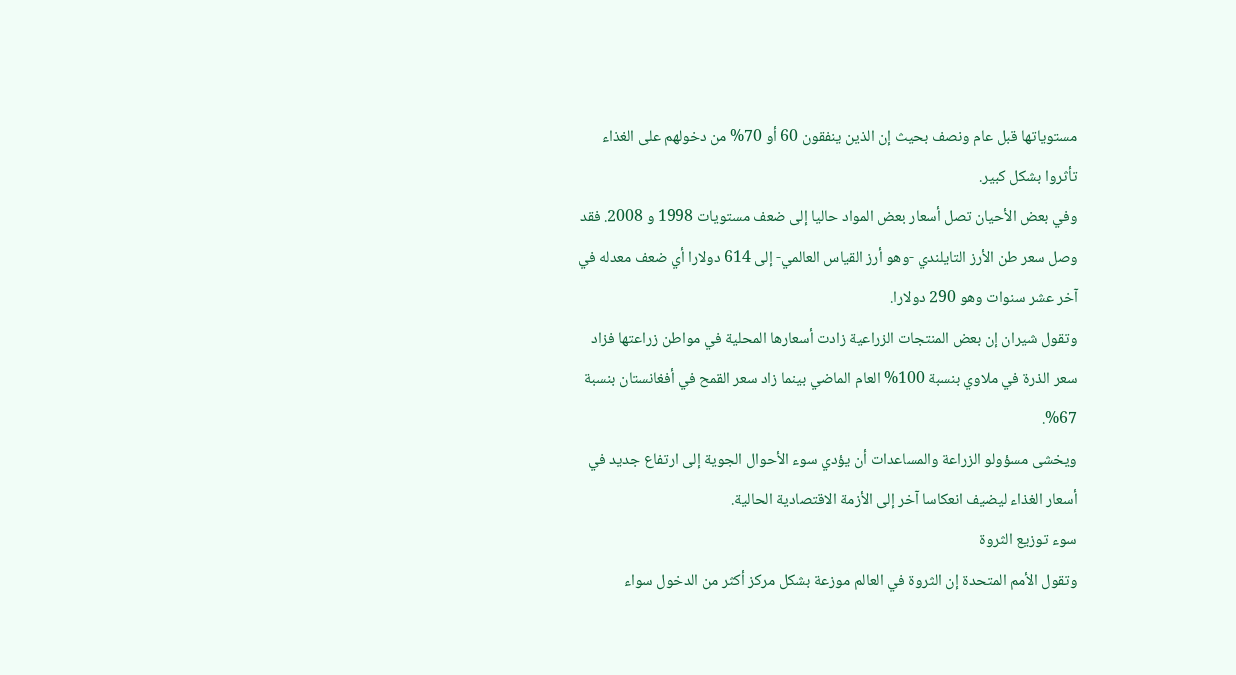مستوياتها قبل عام ونصف بحيث إن الذين ينفقون 60 أو 70% من دخولهم على الغذاء تأثروا بشكل كبير.
وفي بعض الأحيان تصل أسعار بعض المواد حاليا إلى ضعف مستويات 1998 و 2008. فقد وصل سعر طن الأرز التايلندي -وهو أرز القياس العالمي- إلى 614 دولارا أي ضعف معدله في آخر عشر سنوات وهو 290 دولارا.
وتقول شيران إن بعض المنتجات الزراعية زادت أسعارها المحلية في مواطن زراعتها فزاد سعر الذرة في ملاوي بنسبة 100% العام الماضي بينما زاد سعر القمح في أفغانستان بنسبة 67%.
ويخشى مسؤولو الزراعة والمساعدات أن يؤدي سوء الأحوال الجوية إلى ارتفاع جديد في أسعار الغذاء ليضيف انعكاسا آخر إلى الأزمة الاقتصادية الحالية.
سوء توزيع الثروة
وتقول الأمم المتحدة إن الثروة في العالم موزعة بشكل مركز أكثر من الدخول سواء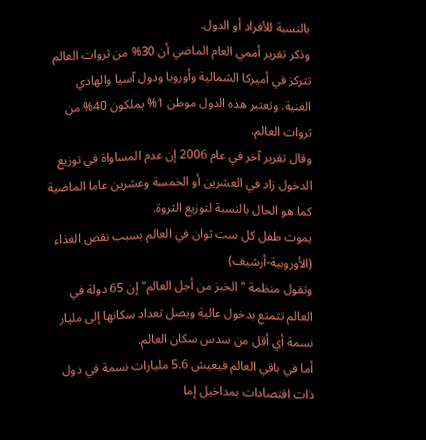بالنسبة للأفراد أو الدول.
وذكر تقرير أممي العام الماضي أن 30% من ثروات العالم تتركز في أميركا الشمالية وأوروبا ودول آسيا والهادي الغنية. وتعتبر هذه الدول موطن 1% يملكون 40% من ثروات العالم.
وقال تقرير آخر في عام 2006 إن عدم المساواة في توزيع الدخول زاد في العشرين أو الخمسة وعشرين عاما الماضية كما هو الحال بالنسبة لتوزيع الثروة.
يموت طفل كل ست ثوان في العالم بسبب نقص الغذاء (الأوروبية-أرشيف)
وتقول منظمة "الخبز من أجل العالم" إن 65 دولة في العالم تتمتع بدخول عالية ويصل تعداد سكانها إلى مليار نسمة أي أقل من سدس سكان العالم.
أما في باقي العالم فيعيش 5.6 مليارات نسمة في دول ذات اقتصادات بمداخيل إما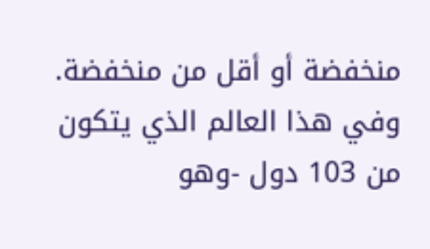منخفضة أو أقل من منخفضة. وفي هذا العالم الذي يتكون من 103 دول -وهو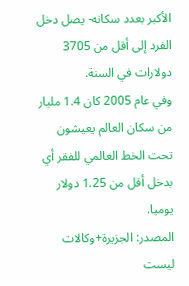الأكبر بعدد سكانه- يصل دخل الفرد إلى أقل من 3705 دولارات في السنة.
وفي عام 2005 كان 1.4 مليار من سكان العالم يعيشون تحت الخط العالمي للفقر أي بدخل أقل من 1.25 دولار يوميا.
المصدر: الجزيرة+وكالات
ليست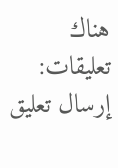هناك تعليقات:
إرسال تعليق